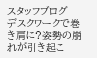スタッフブログ
デスクワークで巻き肩に?姿勢の崩れが引き起こ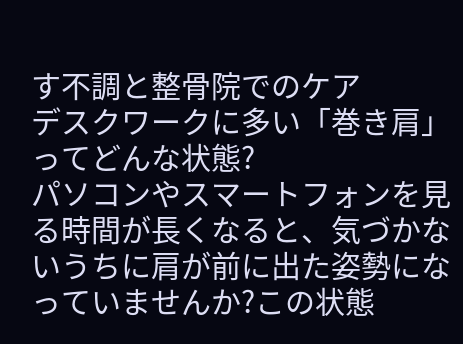す不調と整骨院でのケア
デスクワークに多い「巻き肩」ってどんな状態?
パソコンやスマートフォンを見る時間が長くなると、気づかないうちに肩が前に出た姿勢になっていませんか?この状態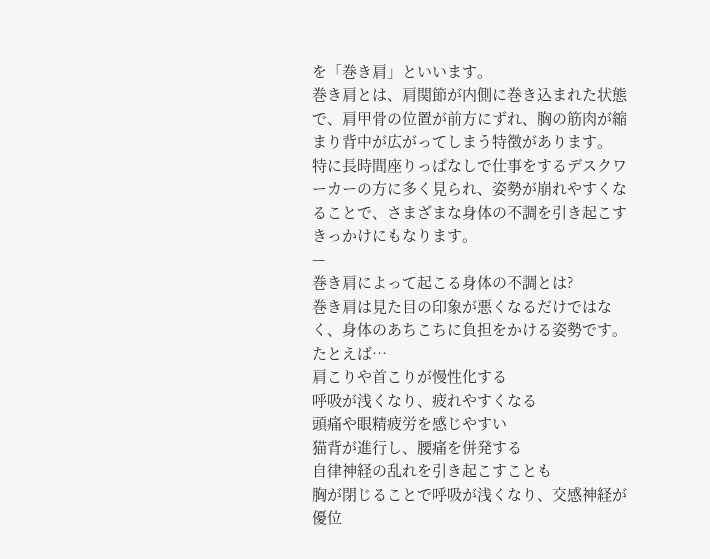を「巻き肩」といいます。
巻き肩とは、肩関節が内側に巻き込まれた状態で、肩甲骨の位置が前方にずれ、胸の筋肉が縮まり背中が広がってしまう特徴があります。
特に長時間座りっぱなしで仕事をするデスクワーカーの方に多く見られ、姿勢が崩れやすくなることで、さまざまな身体の不調を引き起こすきっかけにもなります。
—
巻き肩によって起こる身体の不調とは?
巻き肩は見た目の印象が悪くなるだけではなく、身体のあちこちに負担をかける姿勢です。たとえば…
肩こりや首こりが慢性化する
呼吸が浅くなり、疲れやすくなる
頭痛や眼精疲労を感じやすい
猫背が進行し、腰痛を併発する
自律神経の乱れを引き起こすことも
胸が閉じることで呼吸が浅くなり、交感神経が優位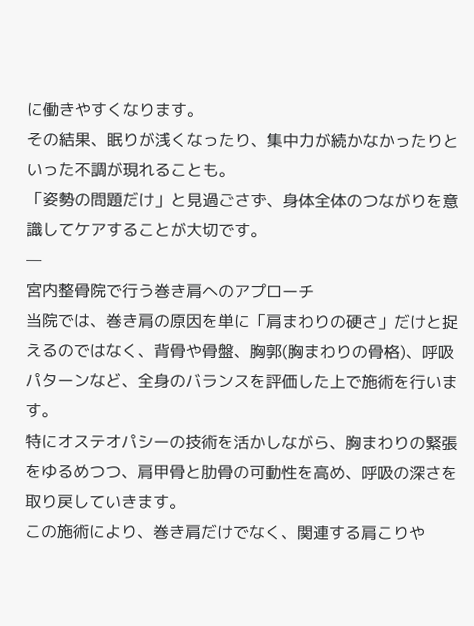に働きやすくなります。
その結果、眠りが浅くなったり、集中力が続かなかったりといった不調が現れることも。
「姿勢の問題だけ」と見過ごさず、身体全体のつながりを意識してケアすることが大切です。
—
宮内整骨院で行う巻き肩へのアプローチ
当院では、巻き肩の原因を単に「肩まわりの硬さ」だけと捉えるのではなく、背骨や骨盤、胸郭(胸まわりの骨格)、呼吸パターンなど、全身のバランスを評価した上で施術を行います。
特にオステオパシーの技術を活かしながら、胸まわりの緊張をゆるめつつ、肩甲骨と肋骨の可動性を高め、呼吸の深さを取り戻していきます。
この施術により、巻き肩だけでなく、関連する肩こりや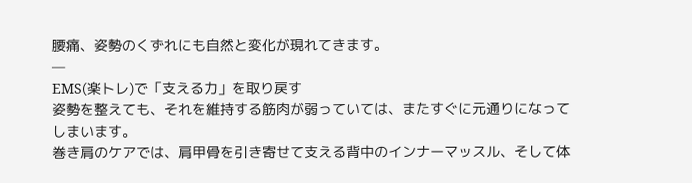腰痛、姿勢のくずれにも自然と変化が現れてきます。
—
EMS(楽トレ)で「支える力」を取り戻す
姿勢を整えても、それを維持する筋肉が弱っていては、またすぐに元通りになってしまいます。
巻き肩のケアでは、肩甲骨を引き寄せて支える背中のインナーマッスル、そして体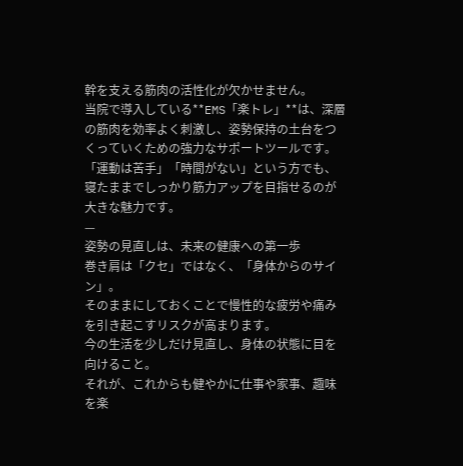幹を支える筋肉の活性化が欠かせません。
当院で導入している**EMS「楽トレ」**は、深層の筋肉を効率よく刺激し、姿勢保持の土台をつくっていくための強力なサポートツールです。
「運動は苦手」「時間がない」という方でも、寝たままでしっかり筋力アップを目指せるのが大きな魅力です。
—
姿勢の見直しは、未来の健康への第一歩
巻き肩は「クセ」ではなく、「身体からのサイン」。
そのままにしておくことで慢性的な疲労や痛みを引き起こすリスクが高まります。
今の生活を少しだけ見直し、身体の状態に目を向けること。
それが、これからも健やかに仕事や家事、趣味を楽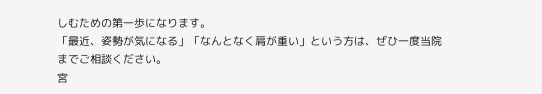しむための第一歩になります。
「最近、姿勢が気になる」「なんとなく肩が重い」という方は、ぜひ一度当院までご相談ください。
宮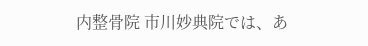内整骨院 市川妙典院では、あ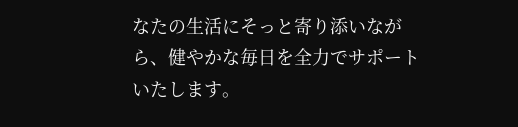なたの生活にそっと寄り添いながら、健やかな毎日を全力でサポートいたします。